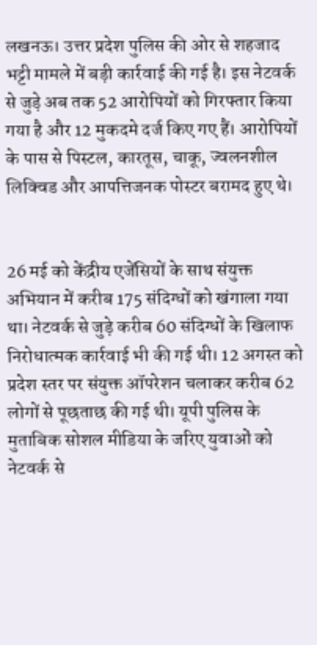लखनऊ। उत्तर प्रदेश पुलिस की ओर से शहजाद भट्टी मामले में बड़ी कार्रवाई की गई है। इस नेटवर्क से जुड़े अब तक 52 आरोपियों को गिरफ्तार किया गया है और 12 मुकदमे दर्ज किए गए हैं। आरोपियों के पास से पिस्टल, कारतूस, चाकू, ज्वलनशील लिक्विड और आपत्तिजनक पोस्टर बरामद हुए थे।


26 मई को केंद्रीय एजेंसियों के साथ संयुक्त अभियान में करीब 175 संदिग्धों को खंगाला गया था। नेटवर्क से जुड़े करीब 60 संदिग्धों के खिलाफ निरोधात्मक कार्रवाई भी की गई थी। 12 अगस्त को प्रदेश स्तर पर संयुक्त ऑपरेशन चलाकर करीब 62 लोगों से पूछताछ की गई थी। यूपी पुलिस के मुताबिक सोशल मीडिया के जरिए युवाओं को नेटवर्क से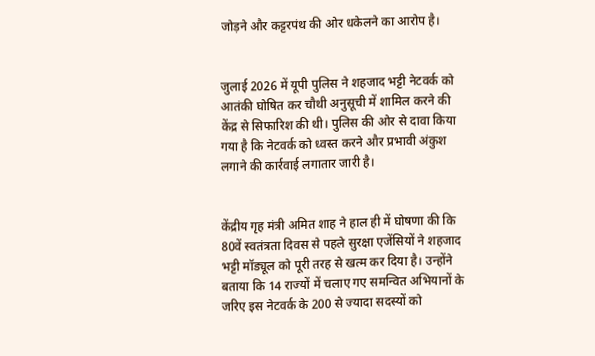जोड़ने और कट्टरपंथ की ओर धकेलने का आरोप है।


जुलाई 2026 में यूपी पुलिस ने शहजाद भट्टी नेटवर्क को आतंकी घोषित कर चौथी अनुसूची में शामिल करने की केंद्र से सिफारिश की थी। पुलिस की ओर से दावा किया गया है कि नेटवर्क को ध्वस्त करने और प्रभावी अंकुश लगाने की कार्रवाई लगातार जारी है।


केंद्रीय गृह मंत्री अमित शाह ने हाल ही में घोषणा की कि 80वें स्वतंत्रता दिवस से पहले सुरक्षा एजेंसियों ने शहजाद भट्टी मॉड्यूल को पूरी तरह से खत्म कर दिया है। उन्होंने बताया कि 14 राज्यों में चलाए गए समन्वित अभियानों के जरिए इस नेटवर्क के 200 से ज्यादा सदस्यों को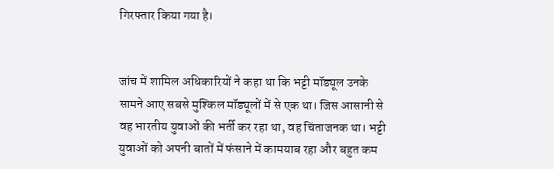गिरफ्तार किया गया है।


जांच में शामिल अधिकारियों ने कहा था कि भट्टी मॉड्यूल उनके सामने आए सबसे मुश्किल मॉड्यूलों में से एक था। जिस आसानी से वह भारतीय युवाओं की भर्ती कर रहा था, वह चिंताजनक था। भट्टी युवाओं को अपनी बातों में फंसाने में कामयाब रहा और बहुत कम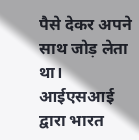पैसे देकर अपने साथ जोड़ लेता था। आईएसआई द्वारा भारत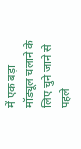में एक बड़ा मॉड्यूल चलाने के लिए चुने जाने से पहले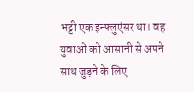भट्टी एक इन्फ्लुएंसर था। वह युवाओं को आसानी से अपने साथ जुड़ने के लिए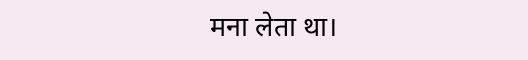मना लेता था।